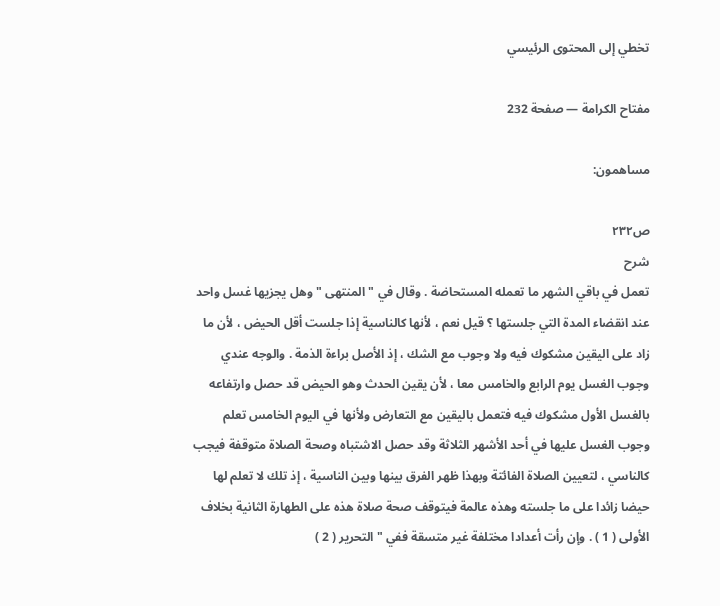تخطي إلى المحتوى الرئيسي

مفتاح الكرامة — صفحة 232

مساهمون:

ص٢٣٢
شرح
تعمل في باقي الشهر ما تعمله المستحاضة . وقال في " المنتهى " وهل يجزيها غسل واحد عند انقضاء المدة التي جلستها ؟ قيل نعم ، لأنها كالناسية إذا جلست أقل الحيض ، لأن ما زاد على اليقين مشكوك فيه ولا وجوب مع الشك ، إذ الأصل براءة الذمة . والوجه عندي وجوب الغسل يوم الرابع والخامس معا ، لأن يقين الحدث وهو الحيض قد حصل وارتفاعه بالغسل الأول مشكوك فيه فتعمل باليقين مع التعارض ولأنها في اليوم الخامس تعلم وجوب الغسل عليها في أحد الأشهر الثلاثة وقد حصل الاشتباه وصحة الصلاة متوقفة فيجب كالناسي ، لتعيين الصلاة الفائتة وبهذا ظهر الفرق بينها وبين الناسية ، إذ تلك لا تعلم لها حيضا زائدا على ما جلسته وهذه عالمة فيتوقف صحة صلاة هذه على الطهارة الثانية بخلاف الأولى ( 1 ) . وإن رأت أعدادا مختلفة غير متسقة ففي " التحرير ( 2 )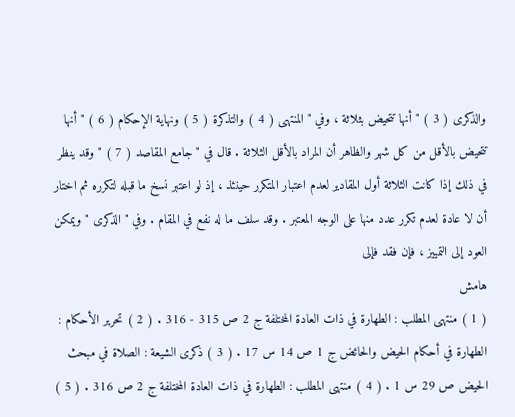والذكرى ( 3 ) " أنها تتحيض بثلاثة ، وفي " المنتهى ( 4 ) والتذكرة ( 5 ) ونهاية الإحكام ( 6 ) " أنها تتحيض بالأقل من كل شهر والظاهر أن المراد بالأقل الثلاثة . قال في " جامع المقاصد ( 7 ) " وقد ينظر في ذلك إذا كانت الثلاثة أول المقادير لعدم اعتبار المتكرر حينئذ ، إذ لو اعتبر نسخ ما قبله لتكرره ثم اختار أن لا عادة لعدم تكرر عدد منها على الوجه المعتبر . وقد سلف ما له نفع في المقام . وفي " الذكرى " ويمكن العود إلى التمييز ، فإن فقد فإلى
هامش
( 1 ) منتهى المطلب : الطهارة في ذات العادة المختلفة ج 2 ص 315 - 316 . ( 2 ) تحرير الأحكام : الطهارة في أحكام الحيض والحائض ج 1 ص 14 س 17 . ( 3 ) ذكرى الشيعة : الصلاة في مبحث الحيض ص 29 س 1 . ( 4 ) منتهى المطلب : الطهارة في ذات العادة المختلفة ج 2 ص 316 . ( 5 )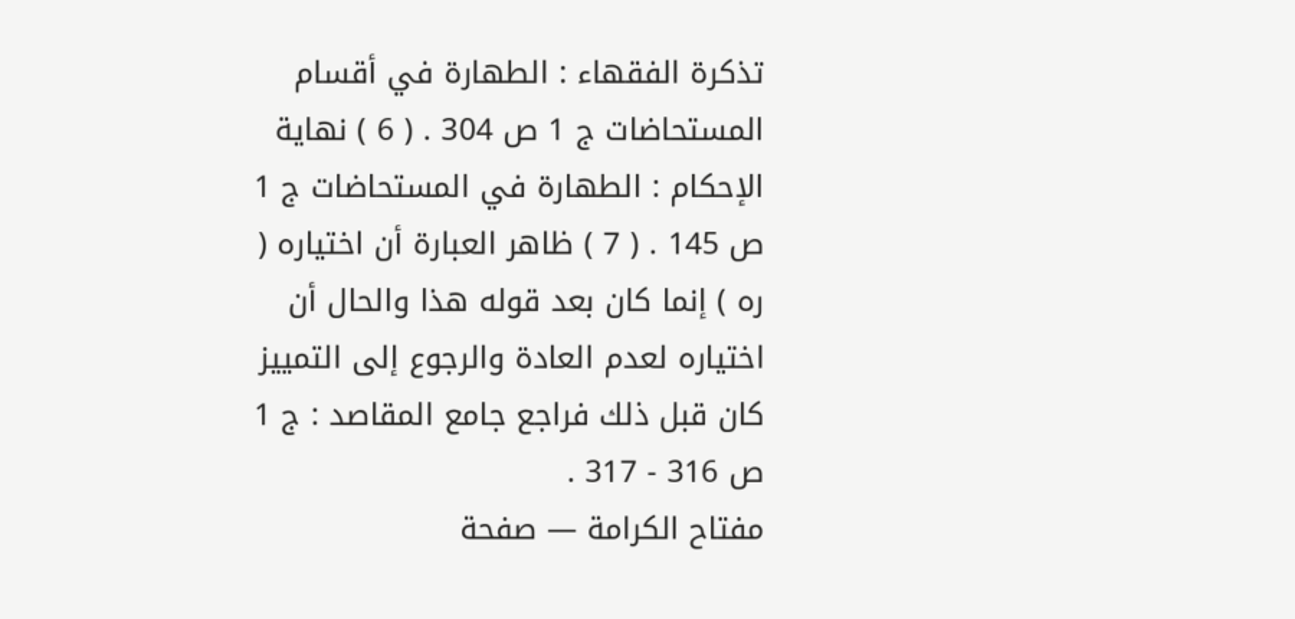تذكرة الفقهاء : الطهارة في أقسام المستحاضات ج 1 ص 304 . ( 6 ) نهاية الإحكام : الطهارة في المستحاضات ج 1 ص 145 . ( 7 ) ظاهر العبارة أن اختياره ( ره ) إنما كان بعد قوله هذا والحال أن اختياره لعدم العادة والرجوع إلى التمييز كان قبل ذلك فراجع جامع المقاصد : ج 1 ص 316 - 317 .
مفتاح الكرامة — صفحة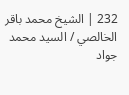232 | الشيخ محمد باقر الخالصي / السيد محمد جواد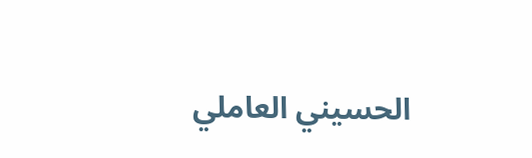الحسيني العاملي